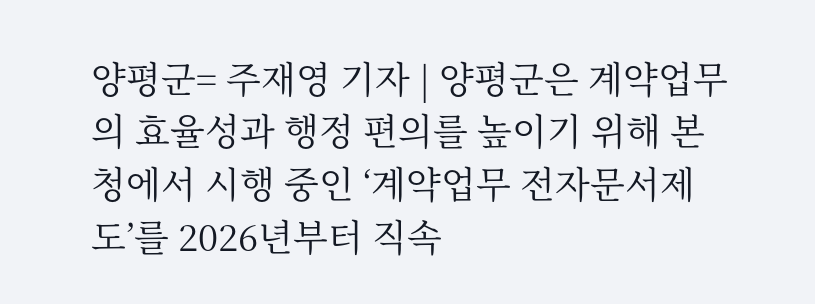양평군= 주재영 기자 | 양평군은 계약업무의 효율성과 행정 편의를 높이기 위해 본청에서 시행 중인 ‘계약업무 전자문서제도’를 2026년부터 직속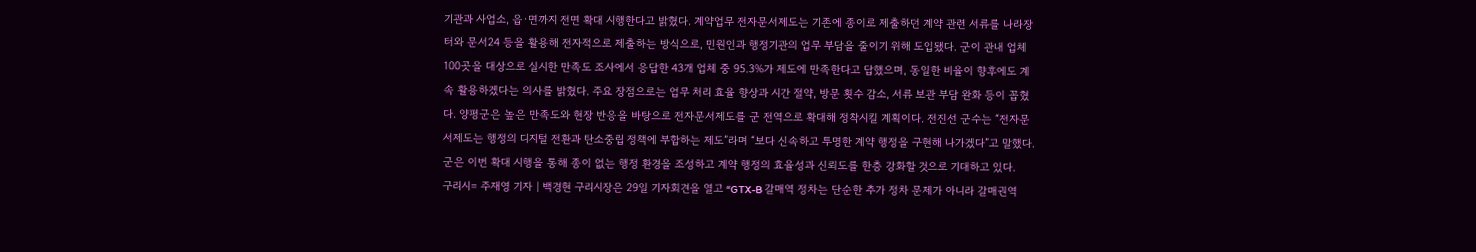기관과 사업소, 읍·면까지 전면 확대 시행한다고 밝혔다. 계약업무 전자문서제도는 기존에 종이로 제출하던 계약 관련 서류를 나라장터와 문서24 등을 활용해 전자적으로 제출하는 방식으로, 민원인과 행정기관의 업무 부담을 줄이기 위해 도입됐다. 군이 관내 업체 100곳을 대상으로 실시한 만족도 조사에서 응답한 43개 업체 중 95.3%가 제도에 만족한다고 답했으며, 동일한 비율이 향후에도 계속 활용하겠다는 의사를 밝혔다. 주요 장점으로는 업무 처리 효율 향상과 시간 절약, 방문 횟수 감소, 서류 보관 부담 완화 등이 꼽혔다. 양평군은 높은 만족도와 현장 반응을 바탕으로 전자문서제도를 군 전역으로 확대해 정착시킬 계획이다. 전진선 군수는 “전자문서제도는 행정의 디지털 전환과 탄소중립 정책에 부합하는 제도”라며 “보다 신속하고 투명한 계약 행정을 구현해 나가겠다”고 말했다. 군은 이번 확대 시행을 통해 종이 없는 행정 환경을 조성하고 계약 행정의 효율성과 신뢰도를 한층 강화할 것으로 기대하고 있다.
구리시= 주재영 기자 | 백경현 구리시장은 29일 기자회견을 열고 “GTX-B 갈매역 정차는 단순한 추가 정차 문제가 아니라 갈매권역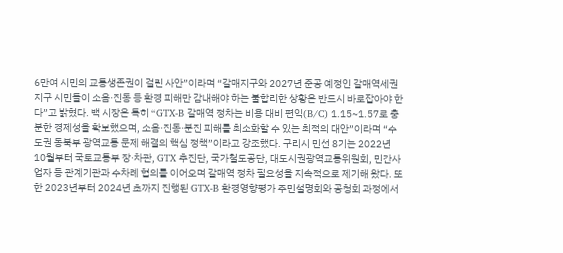6만여 시민의 교통생존권이 걸린 사안”이라며 “갈매지구와 2027년 준공 예정인 갈매역세권지구 시민들이 소음·진동 등 환경 피해만 감내해야 하는 불합리한 상황은 반드시 바로잡아야 한다”고 밝혔다. 백 시장은 특히 “GTX-B 갈매역 정차는 비용 대비 편익(B/C) 1.15~1.57로 충분한 경제성을 확보했으며, 소음·진동·분진 피해를 최소화할 수 있는 최적의 대안”이라며 “수도권 동북부 광역교통 문제 해결의 핵심 정책”이라고 강조했다. 구리시 민선 8기는 2022년 10월부터 국토교통부 장·차관, GTX 추진단, 국가철도공단, 대도시권광역교통위원회, 민간사업자 등 관계기관과 수차례 협의를 이어오며 갈매역 정차 필요성을 지속적으로 제기해 왔다. 또한 2023년부터 2024년 초까지 진행된 GTX-B 환경영향평가 주민설명회와 공청회 과정에서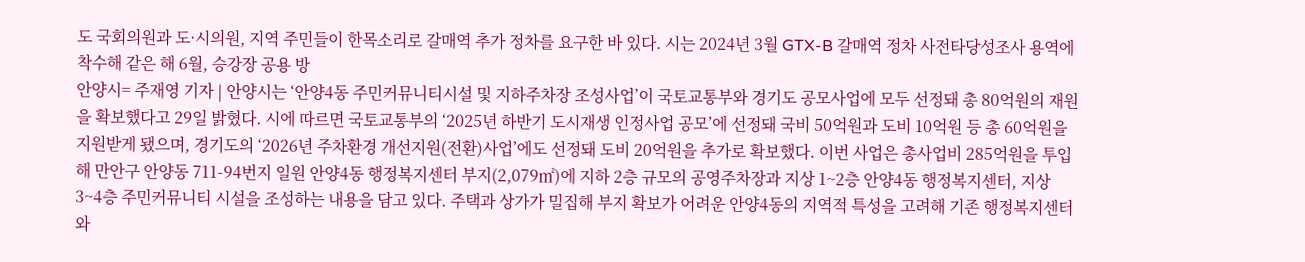도 국회의원과 도·시의원, 지역 주민들이 한목소리로 갈매역 추가 정차를 요구한 바 있다. 시는 2024년 3월 GTX-B 갈매역 정차 사전타당성조사 용역에 착수해 같은 해 6월, 승강장 공용 방
안양시= 주재영 기자 | 안양시는 ‘안양4동 주민커뮤니티시설 및 지하주차장 조성사업’이 국토교통부와 경기도 공모사업에 모두 선정돼 총 80억원의 재원을 확보했다고 29일 밝혔다. 시에 따르면 국토교통부의 ‘2025년 하반기 도시재생 인정사업 공모’에 선정돼 국비 50억원과 도비 10억원 등 총 60억원을 지원받게 됐으며, 경기도의 ‘2026년 주차환경 개선지원(전환)사업’에도 선정돼 도비 20억원을 추가로 확보했다. 이번 사업은 총사업비 285억원을 투입해 만안구 안양동 711-94번지 일원 안양4동 행정복지센터 부지(2,079㎡)에 지하 2층 규모의 공영주차장과 지상 1~2층 안양4동 행정복지센터, 지상 3~4층 주민커뮤니티 시설을 조성하는 내용을 담고 있다. 주택과 상가가 밀집해 부지 확보가 어려운 안양4동의 지역적 특성을 고려해 기존 행정복지센터와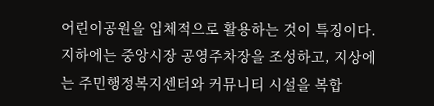어린이공원을 입체적으로 활용하는 것이 특징이다. 지하에는 중앙시장 공영주차장을 조성하고, 지상에는 주민행정복지센터와 커뮤니티 시설을 복합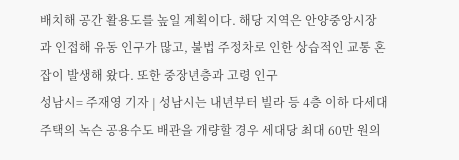배치해 공간 활용도를 높일 계획이다. 해당 지역은 안양중앙시장과 인접해 유동 인구가 많고, 불법 주정차로 인한 상습적인 교통 혼잡이 발생해 왔다. 또한 중장년층과 고령 인구
성남시= 주재영 기자 | 성남시는 내년부터 빌라 등 4층 이하 다세대주택의 녹슨 공용수도 배관을 개량할 경우 세대당 최대 60만 원의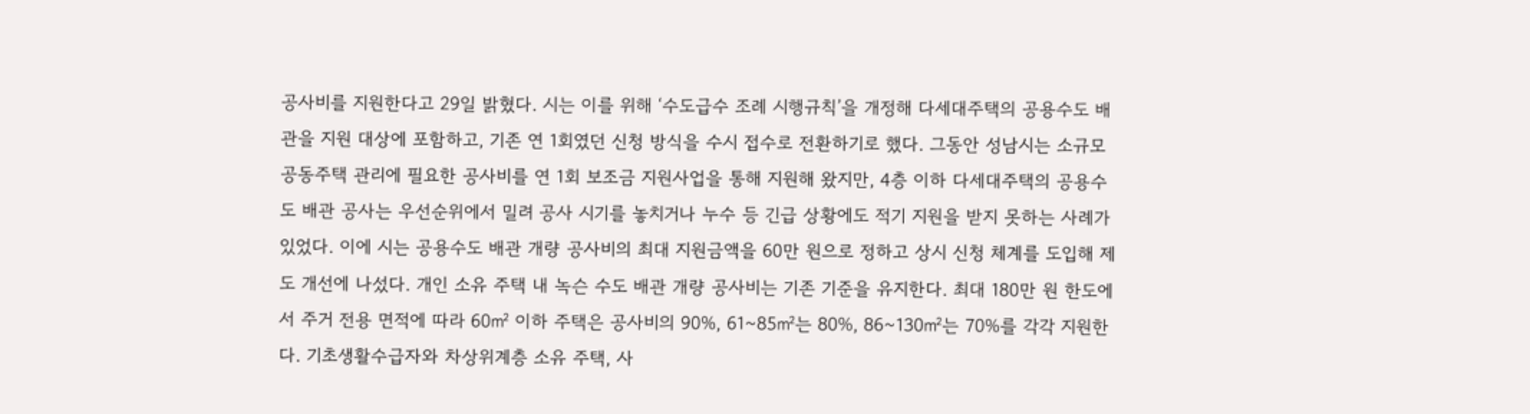공사비를 지원한다고 29일 밝혔다. 시는 이를 위해 ‘수도급수 조례 시행규칙’을 개정해 다세대주택의 공용수도 배관을 지원 대상에 포함하고, 기존 연 1회였던 신청 방식을 수시 접수로 전환하기로 했다. 그동안 성남시는 소규모 공동주택 관리에 필요한 공사비를 연 1회 보조금 지원사업을 통해 지원해 왔지만, 4층 이하 다세대주택의 공용수도 배관 공사는 우선순위에서 밀려 공사 시기를 놓치거나 누수 등 긴급 상황에도 적기 지원을 받지 못하는 사례가 있었다. 이에 시는 공용수도 배관 개량 공사비의 최대 지원금액을 60만 원으로 정하고 상시 신청 체계를 도입해 제도 개선에 나섰다. 개인 소유 주택 내 녹슨 수도 배관 개량 공사비는 기존 기준을 유지한다. 최대 180만 원 한도에서 주거 전용 면적에 따라 60㎡ 이하 주택은 공사비의 90%, 61~85㎡는 80%, 86~130㎡는 70%를 각각 지원한다. 기초생활수급자와 차상위계층 소유 주택, 사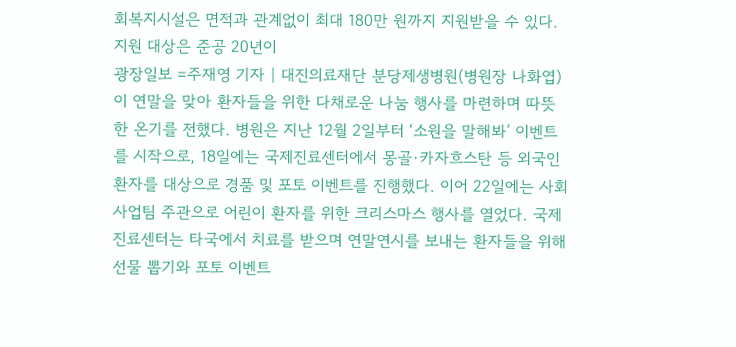회복지시설은 면적과 관계없이 최대 180만 원까지 지원받을 수 있다. 지원 대상은 준공 20년이
광장일보 =주재영 기자 | 대진의료재단 분당제생병원(병원장 나화엽)이 연말을 맞아 환자들을 위한 다채로운 나눔 행사를 마련하며 따뜻한 온기를 전했다. 병원은 지난 12월 2일부터 ‘소원을 말해봐’ 이벤트를 시작으로, 18일에는 국제진료센터에서 몽골·카자흐스탄 등 외국인 환자를 대상으로 경품 및 포토 이벤트를 진행했다. 이어 22일에는 사회사업팀 주관으로 어린이 환자를 위한 크리스마스 행사를 열었다. 국제진료센터는 타국에서 치료를 받으며 연말연시를 보내는 환자들을 위해 선물 뽑기와 포토 이벤트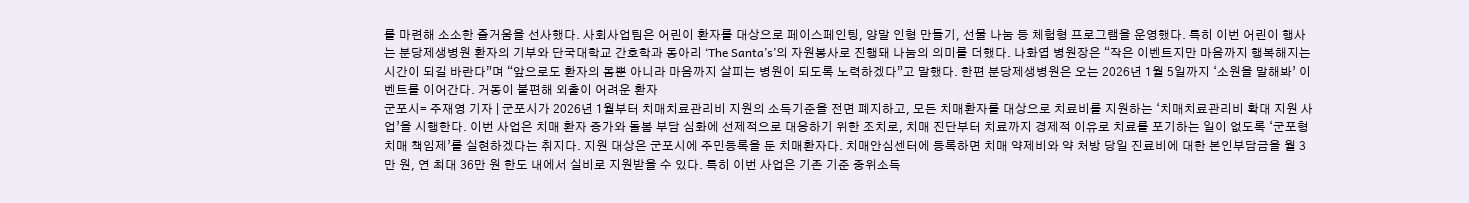를 마련해 소소한 즐거움을 선사했다. 사회사업팀은 어린이 환자를 대상으로 페이스페인팅, 양말 인형 만들기, 선물 나눔 등 체험형 프로그램을 운영했다. 특히 이번 어린이 행사는 분당제생병원 환자의 기부와 단국대학교 간호학과 동아리 ‘The Santa’s’의 자원봉사로 진행돼 나눔의 의미를 더했다. 나화엽 병원장은 “작은 이벤트지만 마음까지 행복해지는 시간이 되길 바란다”며 “앞으로도 환자의 몸뿐 아니라 마음까지 살피는 병원이 되도록 노력하겠다”고 말했다. 한편 분당제생병원은 오는 2026년 1월 5일까지 ‘소원을 말해봐’ 이벤트를 이어간다. 거동이 불편해 외출이 어려운 환자
군포시= 주재영 기자 | 군포시가 2026년 1월부터 치매치료관리비 지원의 소득기준을 전면 폐지하고, 모든 치매환자를 대상으로 치료비를 지원하는 ‘치매치료관리비 확대 지원 사업’을 시행한다. 이번 사업은 치매 환자 증가와 돌봄 부담 심화에 선제적으로 대응하기 위한 조치로, 치매 진단부터 치료까지 경제적 이유로 치료를 포기하는 일이 없도록 ‘군포형 치매 책임제’를 실현하겠다는 취지다. 지원 대상은 군포시에 주민등록을 둔 치매환자다. 치매안심센터에 등록하면 치매 약제비와 약 처방 당일 진료비에 대한 본인부담금을 월 3만 원, 연 최대 36만 원 한도 내에서 실비로 지원받을 수 있다. 특히 이번 사업은 기존 기준 중위소득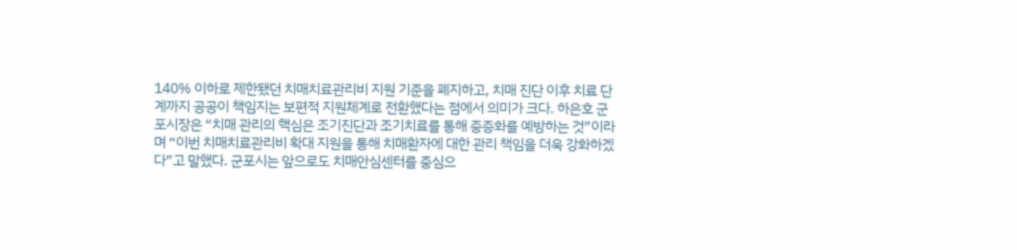140% 이하로 제한됐던 치매치료관리비 지원 기준을 폐지하고, 치매 진단 이후 치료 단계까지 공공이 책임지는 보편적 지원체계로 전환했다는 점에서 의미가 크다. 하은호 군포시장은 “치매 관리의 핵심은 조기진단과 조기치료를 통해 중증화를 예방하는 것”이라며 “이번 치매치료관리비 확대 지원을 통해 치매환자에 대한 관리 책임을 더욱 강화하겠다”고 말했다. 군포시는 앞으로도 치매안심센터를 중심으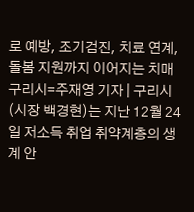로 예방, 조기검진, 치료 연계, 돌봄 지원까지 이어지는 치매
구리시=주재영 기자 | 구리시(시장 백경현)는 지난 12월 24일 저소득 취업 취약계층의 생계 안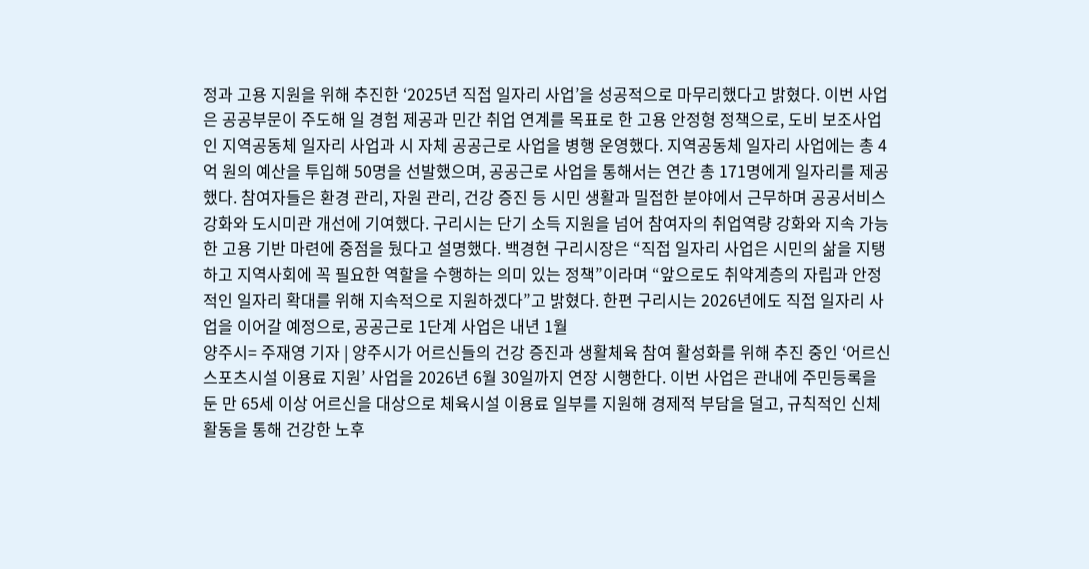정과 고용 지원을 위해 추진한 ‘2025년 직접 일자리 사업’을 성공적으로 마무리했다고 밝혔다. 이번 사업은 공공부문이 주도해 일 경험 제공과 민간 취업 연계를 목표로 한 고용 안정형 정책으로, 도비 보조사업인 지역공동체 일자리 사업과 시 자체 공공근로 사업을 병행 운영했다. 지역공동체 일자리 사업에는 총 4억 원의 예산을 투입해 50명을 선발했으며, 공공근로 사업을 통해서는 연간 총 171명에게 일자리를 제공했다. 참여자들은 환경 관리, 자원 관리, 건강 증진 등 시민 생활과 밀접한 분야에서 근무하며 공공서비스 강화와 도시미관 개선에 기여했다. 구리시는 단기 소득 지원을 넘어 참여자의 취업역량 강화와 지속 가능한 고용 기반 마련에 중점을 뒀다고 설명했다. 백경현 구리시장은 “직접 일자리 사업은 시민의 삶을 지탱하고 지역사회에 꼭 필요한 역할을 수행하는 의미 있는 정책”이라며 “앞으로도 취약계층의 자립과 안정적인 일자리 확대를 위해 지속적으로 지원하겠다”고 밝혔다. 한편 구리시는 2026년에도 직접 일자리 사업을 이어갈 예정으로, 공공근로 1단계 사업은 내년 1월
양주시= 주재영 기자 | 양주시가 어르신들의 건강 증진과 생활체육 참여 활성화를 위해 추진 중인 ‘어르신 스포츠시설 이용료 지원’ 사업을 2026년 6월 30일까지 연장 시행한다. 이번 사업은 관내에 주민등록을 둔 만 65세 이상 어르신을 대상으로 체육시설 이용료 일부를 지원해 경제적 부담을 덜고, 규칙적인 신체활동을 통해 건강한 노후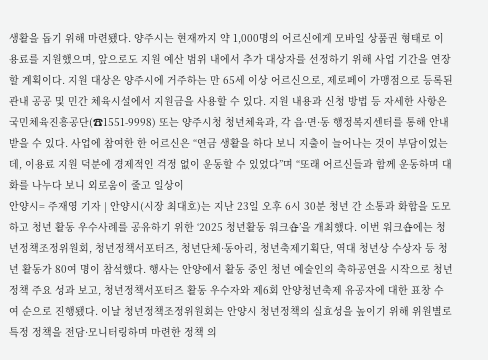생활을 돕기 위해 마련됐다. 양주시는 현재까지 약 1,000명의 어르신에게 모바일 상품권 형태로 이용료를 지원했으며, 앞으로도 지원 예산 범위 내에서 추가 대상자를 선정하기 위해 사업 기간을 연장할 계획이다. 지원 대상은 양주시에 거주하는 만 65세 이상 어르신으로, 제로페이 가맹점으로 등록된 관내 공공 및 민간 체육시설에서 지원금을 사용할 수 있다. 지원 내용과 신청 방법 등 자세한 사항은 국민체육진흥공단(☎1551-9998) 또는 양주시청 청년체육과, 각 읍·면·동 행정복지센터를 통해 안내받을 수 있다. 사업에 참여한 한 어르신은 “연금 생활을 하다 보니 지출이 늘어나는 것이 부담이었는데, 이용료 지원 덕분에 경제적인 걱정 없이 운동할 수 있었다”며 “또래 어르신들과 함께 운동하며 대화를 나누다 보니 외로움이 줄고 일상이
안양시= 주재영 기자 | 안양시(시장 최대호)는 지난 23일 오후 6시 30분 청년 간 소통과 화합을 도모하고 청년 활동 우수사례를 공유하기 위한 ‘2025 청년활동 워크숍’을 개최했다. 이번 워크숍에는 청년정책조정위원회, 청년정책서포터즈, 청년단체·동아리, 청년축제기획단, 역대 청년상 수상자 등 청년 활동가 80여 명이 참석했다. 행사는 안양에서 활동 중인 청년 예술인의 축하공연을 시작으로 청년정책 주요 성과 보고, 청년정책서포터즈 활동 우수자와 제6회 안양청년축제 유공자에 대한 표창 수여 순으로 진행됐다. 이날 청년정책조정위원회는 안양시 청년정책의 실효성을 높이기 위해 위원별로 특정 정책을 전담·모니터링하며 마련한 정책 의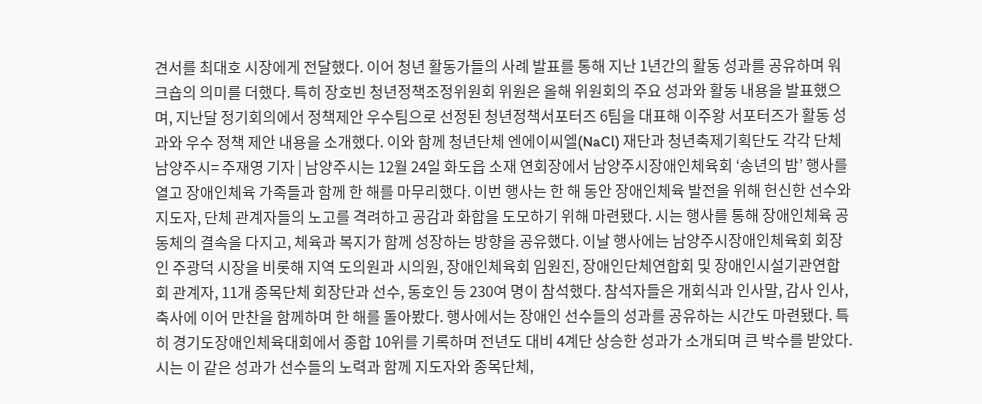견서를 최대호 시장에게 전달했다. 이어 청년 활동가들의 사례 발표를 통해 지난 1년간의 활동 성과를 공유하며 워크숍의 의미를 더했다. 특히 장호빈 청년정책조정위원회 위원은 올해 위원회의 주요 성과와 활동 내용을 발표했으며, 지난달 정기회의에서 정책제안 우수팀으로 선정된 청년정책서포터즈 6팀을 대표해 이주왕 서포터즈가 활동 성과와 우수 정책 제안 내용을 소개했다. 이와 함께 청년단체 엔에이씨엘(NaCl) 재단과 청년축제기획단도 각각 단체
남양주시= 주재영 기자 | 남양주시는 12월 24일 화도읍 소재 연회장에서 남양주시장애인체육회 ‘송년의 밤’ 행사를 열고 장애인체육 가족들과 함께 한 해를 마무리했다. 이번 행사는 한 해 동안 장애인체육 발전을 위해 헌신한 선수와 지도자, 단체 관계자들의 노고를 격려하고 공감과 화합을 도모하기 위해 마련됐다. 시는 행사를 통해 장애인체육 공동체의 결속을 다지고, 체육과 복지가 함께 성장하는 방향을 공유했다. 이날 행사에는 남양주시장애인체육회 회장인 주광덕 시장을 비롯해 지역 도의원과 시의원, 장애인체육회 임원진, 장애인단체연합회 및 장애인시설기관연합회 관계자, 11개 종목단체 회장단과 선수, 동호인 등 230여 명이 참석했다. 참석자들은 개회식과 인사말, 감사 인사, 축사에 이어 만찬을 함께하며 한 해를 돌아봤다. 행사에서는 장애인 선수들의 성과를 공유하는 시간도 마련됐다. 특히 경기도장애인체육대회에서 종합 10위를 기록하며 전년도 대비 4계단 상승한 성과가 소개되며 큰 박수를 받았다. 시는 이 같은 성과가 선수들의 노력과 함께 지도자와 종목단체,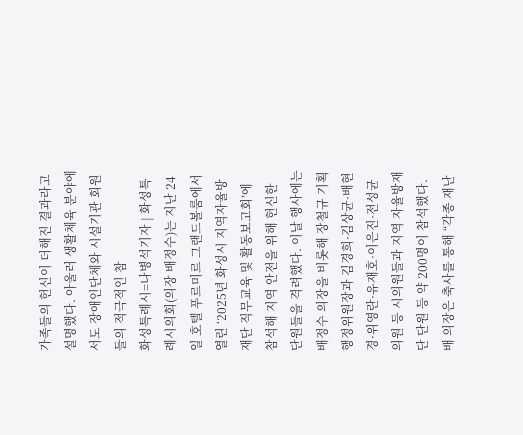가족들의 헌신이 더해진 결과라고 설명했다. 아울러 생활체육 분야에서도 장애인단체와 시설기관 회원들의 적극적인 참
화성특례시=나병석기자 | 화성특례시의회(의장 배정수)는 지난 24일 호텔 푸르미르 그랜드볼룸에서 열린 ‘2025년 화성시 지역자율방재단 직무교육 및 활동보고회’에 참석해 지역 안전을 위해 헌신한 단원들을 격려했다. 이날 행사에는 배정수 의장을 비롯해 장철규 기획행정위원장과 김경희·김상균·배현경·위영란·유재호·이은진·전성균 의원 등 시의원들과 지역 자율방재단 단원 등 약 200명이 참석했다. 배 의장은 축사를 통해 “각종 재난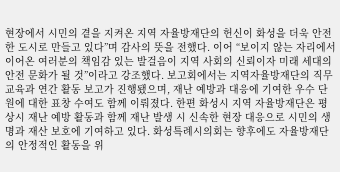현장에서 시민의 곁을 지켜온 지역 자율방재단의 헌신이 화성을 더욱 안전한 도시로 만들고 있다”며 감사의 뜻을 전했다. 이어 “보이지 않는 자리에서 이어온 여러분의 책임감 있는 발걸음이 지역 사회의 신뢰이자 미래 세대의 안전 문화가 될 것”이라고 강조했다. 보고회에서는 지역자율방재단의 직무교육과 연간 활동 보고가 진행됐으며, 재난 예방과 대응에 기여한 우수 단원에 대한 표창 수여도 함께 이뤄졌다. 한편 화성시 지역 자율방재단은 평상시 재난 예방 활동과 함께 재난 발생 시 신속한 현장 대응으로 시민의 생명과 재산 보호에 기여하고 있다. 화성특례시의회는 향후에도 자율방재단의 안정적인 활동을 위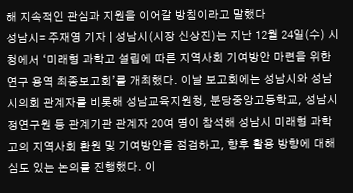해 지속적인 관심과 지원을 이어갈 방침이라고 말했다
성남시= 주재영 기자 | 성남시(시장 신상진)는 지난 12월 24일(수) 시청에서 ‘미래형 과학고 설립에 따른 지역사회 기여방안 마련을 위한 연구 용역 최종보고회’를 개최했다. 이날 보고회에는 성남시와 성남시의회 관계자를 비롯해 성남교육지원청, 분당중앙고등학교, 성남시정연구원 등 관계기관 관계자 20여 명이 참석해 성남시 미래형 과학고의 지역사회 환원 및 기여방안을 점검하고, 향후 활용 방향에 대해 심도 있는 논의를 진행했다. 이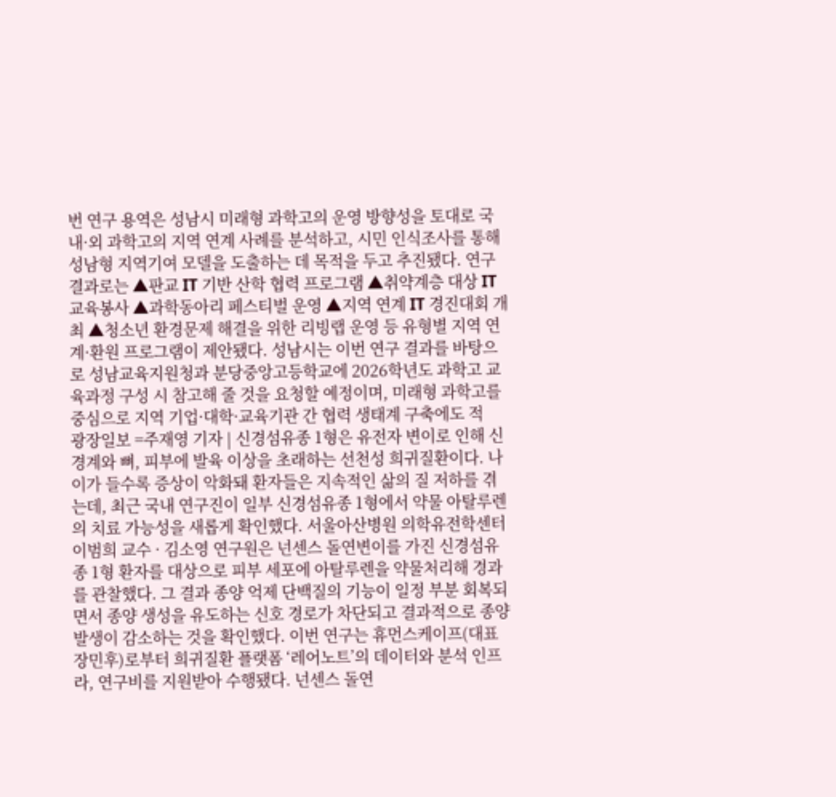번 연구 용역은 성남시 미래형 과학고의 운영 방향성을 토대로 국내·외 과학고의 지역 연계 사례를 분석하고, 시민 인식조사를 통해 성남형 지역기여 모델을 도출하는 데 목적을 두고 추진됐다. 연구 결과로는 ▲판교 IT 기반 산학 협력 프로그램 ▲취약계층 대상 IT 교육봉사 ▲과학동아리 페스티벌 운영 ▲지역 연계 IT 경진대회 개최 ▲청소년 환경문제 해결을 위한 리빙랩 운영 등 유형별 지역 연계·환원 프로그램이 제안됐다. 성남시는 이번 연구 결과를 바탕으로 성남교육지원청과 분당중앙고등학교에 2026학년도 과학고 교육과정 구성 시 참고해 줄 것을 요청할 예정이며, 미래형 과학고를 중심으로 지역 기업·대학·교육기관 간 협력 생태계 구축에도 적
광장일보 =주재영 기자 | 신경섬유종 1형은 유전자 변이로 인해 신경계와 뼈, 피부에 발육 이상을 초래하는 선천성 희귀질환이다. 나이가 들수록 증상이 악화돼 환자들은 지속적인 삶의 질 저하를 겪는데, 최근 국내 연구진이 일부 신경섬유종 1형에서 약물 아탈루렌의 치료 가능성을 새롭게 확인했다. 서울아산병원 의학유전학센터 이범희 교수 · 김소영 연구원은 넌센스 돌연변이를 가진 신경섬유종 1형 환자를 대상으로 피부 세포에 아탈루렌을 약물처리해 경과를 관찰했다. 그 결과 종양 억제 단백질의 기능이 일정 부분 회복되면서 종양 생성을 유도하는 신호 경로가 차단되고 결과적으로 종양 발생이 감소하는 것을 확인했다. 이번 연구는 휴먼스케이프(대표 장민후)로부터 희귀질환 플랫폼 ‘레어노트’의 데이터와 분석 인프라, 연구비를 지원받아 수행됐다. 넌센스 돌연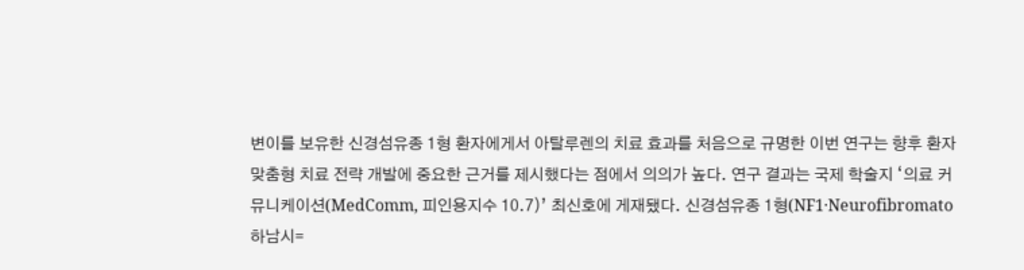변이를 보유한 신경섬유종 1형 환자에게서 아탈루렌의 치료 효과를 처음으로 규명한 이번 연구는 향후 환자 맞춤형 치료 전략 개발에 중요한 근거를 제시했다는 점에서 의의가 높다. 연구 결과는 국제 학술지 ‘의료 커뮤니케이션(MedComm, 피인용지수 10.7)’ 최신호에 게재됐다. 신경섬유종 1형(NF1·Neurofibromato
하남시=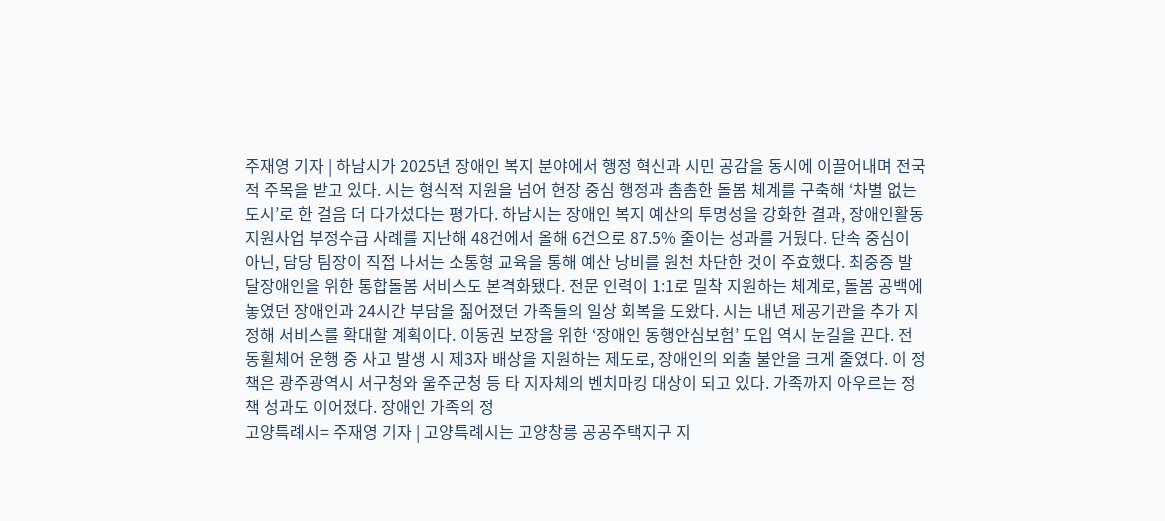주재영 기자 | 하남시가 2025년 장애인 복지 분야에서 행정 혁신과 시민 공감을 동시에 이끌어내며 전국적 주목을 받고 있다. 시는 형식적 지원을 넘어 현장 중심 행정과 촘촘한 돌봄 체계를 구축해 ‘차별 없는 도시’로 한 걸음 더 다가섰다는 평가다. 하남시는 장애인 복지 예산의 투명성을 강화한 결과, 장애인활동지원사업 부정수급 사례를 지난해 48건에서 올해 6건으로 87.5% 줄이는 성과를 거뒀다. 단속 중심이 아닌, 담당 팀장이 직접 나서는 소통형 교육을 통해 예산 낭비를 원천 차단한 것이 주효했다. 최중증 발달장애인을 위한 통합돌봄 서비스도 본격화됐다. 전문 인력이 1:1로 밀착 지원하는 체계로, 돌봄 공백에 놓였던 장애인과 24시간 부담을 짊어졌던 가족들의 일상 회복을 도왔다. 시는 내년 제공기관을 추가 지정해 서비스를 확대할 계획이다. 이동권 보장을 위한 ‘장애인 동행안심보험’ 도입 역시 눈길을 끈다. 전동휠체어 운행 중 사고 발생 시 제3자 배상을 지원하는 제도로, 장애인의 외출 불안을 크게 줄였다. 이 정책은 광주광역시 서구청와 울주군청 등 타 지자체의 벤치마킹 대상이 되고 있다. 가족까지 아우르는 정책 성과도 이어졌다. 장애인 가족의 정
고양특례시= 주재영 기자 | 고양특례시는 고양창릉 공공주택지구 지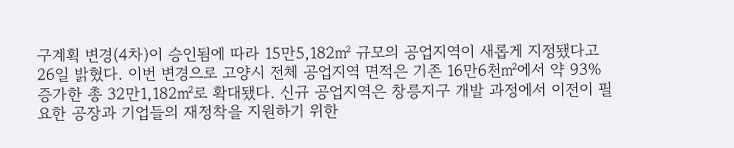구계획 변경(4차)이 승인됨에 따라 15만5,182㎡ 규모의 공업지역이 새롭게 지정됐다고 26일 밝혔다. 이번 변경으로 고양시 전체 공업지역 면적은 기존 16만6천㎡에서 약 93% 증가한 총 32만1,182㎡로 확대됐다. 신규 공업지역은 창릉지구 개발 과정에서 이전이 필요한 공장과 기업들의 재정착을 지원하기 위한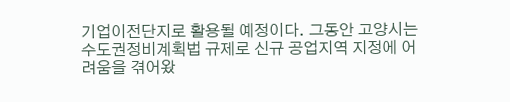기업이전단지로 활용될 예정이다. 그동안 고양시는 수도권정비계획법 규제로 신규 공업지역 지정에 어려움을 겪어왔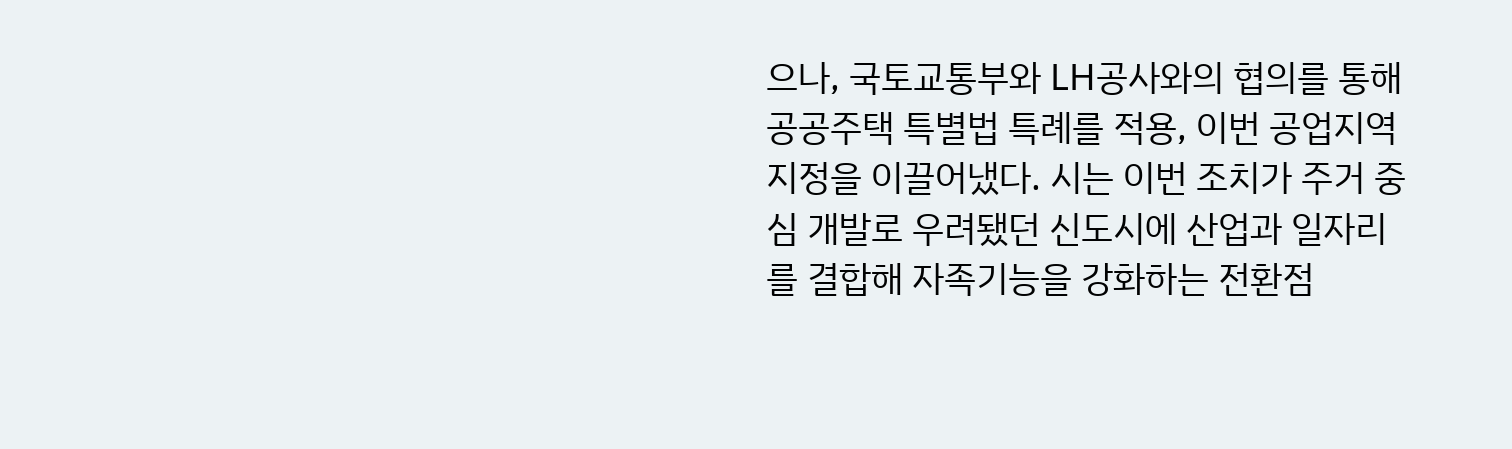으나, 국토교통부와 LH공사와의 협의를 통해 공공주택 특별법 특례를 적용, 이번 공업지역 지정을 이끌어냈다. 시는 이번 조치가 주거 중심 개발로 우려됐던 신도시에 산업과 일자리를 결합해 자족기능을 강화하는 전환점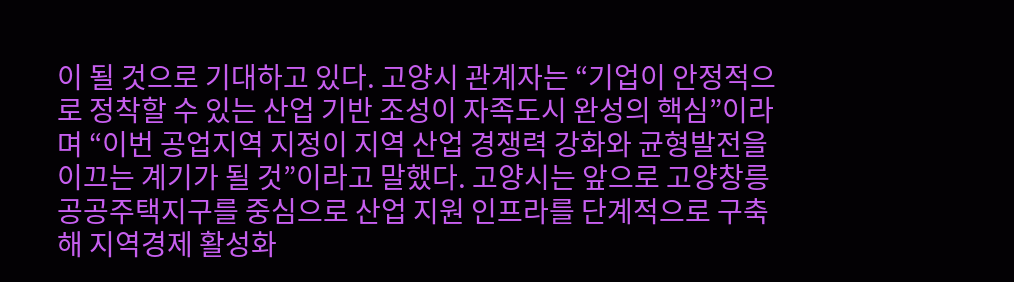이 될 것으로 기대하고 있다. 고양시 관계자는 “기업이 안정적으로 정착할 수 있는 산업 기반 조성이 자족도시 완성의 핵심”이라며 “이번 공업지역 지정이 지역 산업 경쟁력 강화와 균형발전을 이끄는 계기가 될 것”이라고 말했다. 고양시는 앞으로 고양창릉 공공주택지구를 중심으로 산업 지원 인프라를 단계적으로 구축해 지역경제 활성화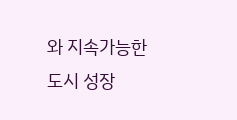와 지속가능한 도시 성장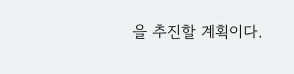을 추진할 계획이다.